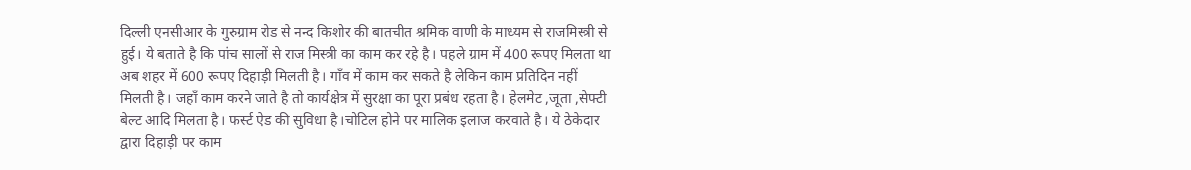दिल्ली एनसीआर के गुरुग्राम रोड से नन्द किशोर की बातचीत श्रमिक वाणी के माध्यम से राजमिस्त्री से हुई। ये बताते है कि पांच सालों से राज मिस्त्री का काम कर रहे है। पहले ग्राम में 400 रूपए मिलता था अब शहर में 600 रूपए दिहाड़ी मिलती है। गाँव में काम कर सकते है लेकिन काम प्रतिदिन नहीं मिलती है। जहाँ काम करने जाते है तो कार्यक्षेत्र में सुरक्षा का पूरा प्रबंध रहता है। हेलमेट ,जूता ,सेफ्टी बेल्ट आदि मिलता है। फर्स्ट ऐड की सुविधा है।चोटिल होने पर मालिक इलाज करवाते है। ये ठेकेदार द्वारा दिहाड़ी पर काम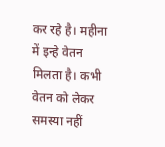कर रहे है। महीना में इन्हे वेतन मिलता है। कभी वेतन को लेकर समस्या नहीं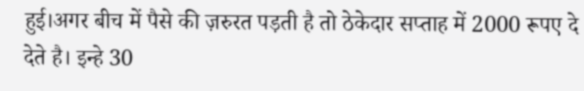हुई।अगर बीच में पैसे की ज़रुरत पड़ती है तो ठेकेदार सप्ताह में 2000 रूपए दे देते है। इन्हे 30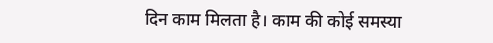दिन काम मिलता है। काम की कोई समस्या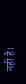नहीं है।